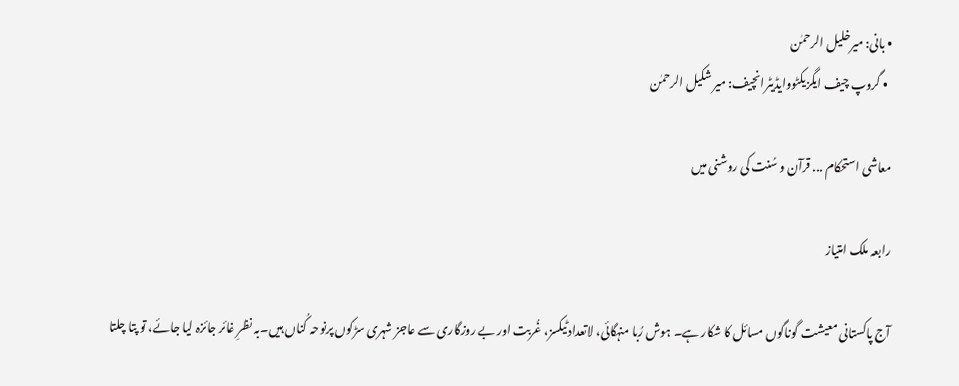• بانی: میرخلیل الرحمٰن
  • گروپ چیف ایگزیکٹووایڈیٹرانچیف: میر شکیل الرحمٰن

معاشی استحکام ... قرآن و سُنت کی روشنی میں

رابعہ ملک امتیاز

آج پاکستانی معیشت گوناگوں مسائل کا شکار ہے۔ ہوش رُبا منہگائی، لاتعداد ٹیکسز، غُربت اور بے روزگاری سے عاجز شہری سڑکوں پرنوحہ کُناں ہیں۔بہ نظرِ غائر جائزہ لیا جائے، تو پتا چلتا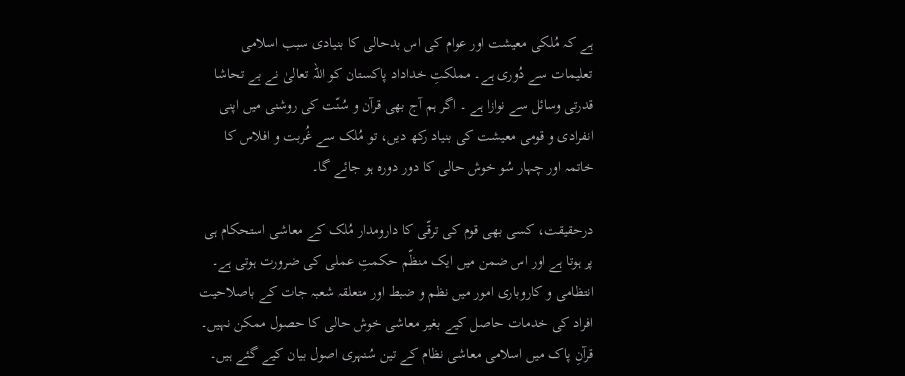ہے کہ مُلکی معیشت اور عوام کی اس بدحالی کا بنیادی سبب اسلامی تعلیمات سے دُوری ہے۔ مملکتِ خداداد پاکستان کو اللہ تعالیٰ نے بے تحاشا قدرتی وسائل سے نوازا ہے ۔ اگر ہم آج بھی قرآن و سُنّت کی روشنی میں اپنی انفرادی و قومی معیشت کی بنیاد رکھ دیں، تو مُلک سے غُربت و افلاس کا خاتمہ اور چہار سُو خوش حالی کا دور دورہ ہو جائے گا۔

درحقیقت، کسی بھی قوم کی ترقّی کا دارومدار مُلک کے معاشی استحکام ہی پر ہوتا ہے اور اس ضمن میں ایک منظّم حکمتِ عملی کی ضرورت ہوتی ہے۔ انتظامی و کاروباری امور میں نظم و ضبط اور متعلقہ شعبہ جات کے باصلاحیت افراد کی خدمات حاصل کیے بغیر معاشی خوش حالی کا حصول ممکن نہیں۔ قرآنِ پاک میں اسلامی معاشی نظام کے تین سُنہری اصول بیان کیے گئے ہیں۔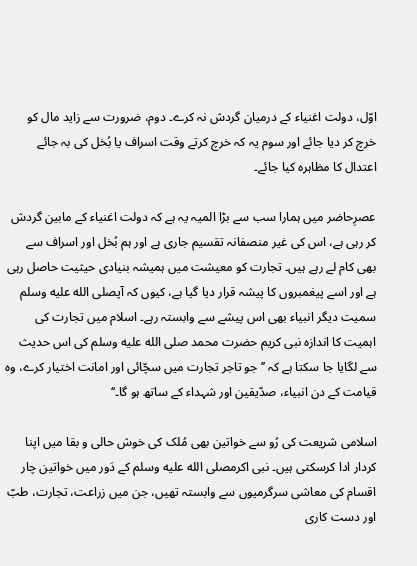اوّل، دولت اغنیاء کے درمیان گردش نہ کرے۔ دوم، ضرورت سے زاید مال کو خرچ کر دیا جائے اور سوم یہ کہ خرچ کرتے وقت اسراف یا بُخل کی بہ جائے اعتدال کا مظاہرہ کیا جائے۔

عصرِحاضر میں ہمارا سب سے بڑا المیہ یہ ہے کہ دولت اغنیاء کے مابین گردش کر رہی ہے، اس کی غیر منصفانہ تقسیم جاری ہے اور ہم بُخل اور اسراف سے بھی کام لے رہے ہیں۔ تجارت کو معیشت میں ہمیشہ بنیادی حیثیت حاصل رہی ہے اور اسے پیغمبروں کا پیشہ قرار دیا گیا ہے، کیوں کہ آپصلى الله عليه وسلم سمیت دیگر انبیاء بھی اس پیشے سے وابستہ رہے۔ اسلام میں تجارت کی اہمیت کا اندازہ نبی کریم حضرت محمد صلى الله عليه وسلم کی اس حدیث سے لگایا جا سکتا ہے کہ ’’جو تاجر تجارت میں سچّائی اور امانت اختیار کرے، وہ قیامت کے دن انبیاء، صدّیقین اور شہداء کے ساتھ ہو گا۔‘‘

اسلامی شریعت کی رُو سے خواتین بھی مُلک کی خوش حالی و بقا میں اپنا کردار ادا کرسکتی ہیں۔ نبی اکرمصلى الله عليه وسلم کے دَور میں خواتین چار اقسام کی معاشی سرگرمیوں سے وابستہ تھیں، جن میں زراعت، تجارت، طبّ اور دست کاری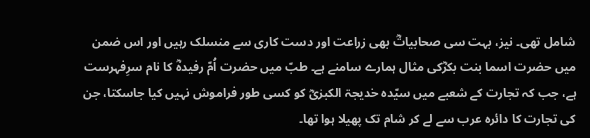شامل تھی۔ نیز، بہت سی صحابیاتؓ بھی زراعت اور دست کاری سے منسلک رہیں اور اس ضمن میں حضرت اسما بنت بکرؓکی مثال ہمارے سامنے ہے۔ طبّ میں حضرت اُمّ رفیدہؓ کا نام سرِفہرست ہے، جب کہ تجارت کے شعبے میں سیّدہ خدیجۃ الکبرٰیؓ کو کسی طور فراموش نہیں کیا جاسکتا، جن کی تجارت کا دائرہ عرب سے لے کر شام تک پھیلا ہوا تھا۔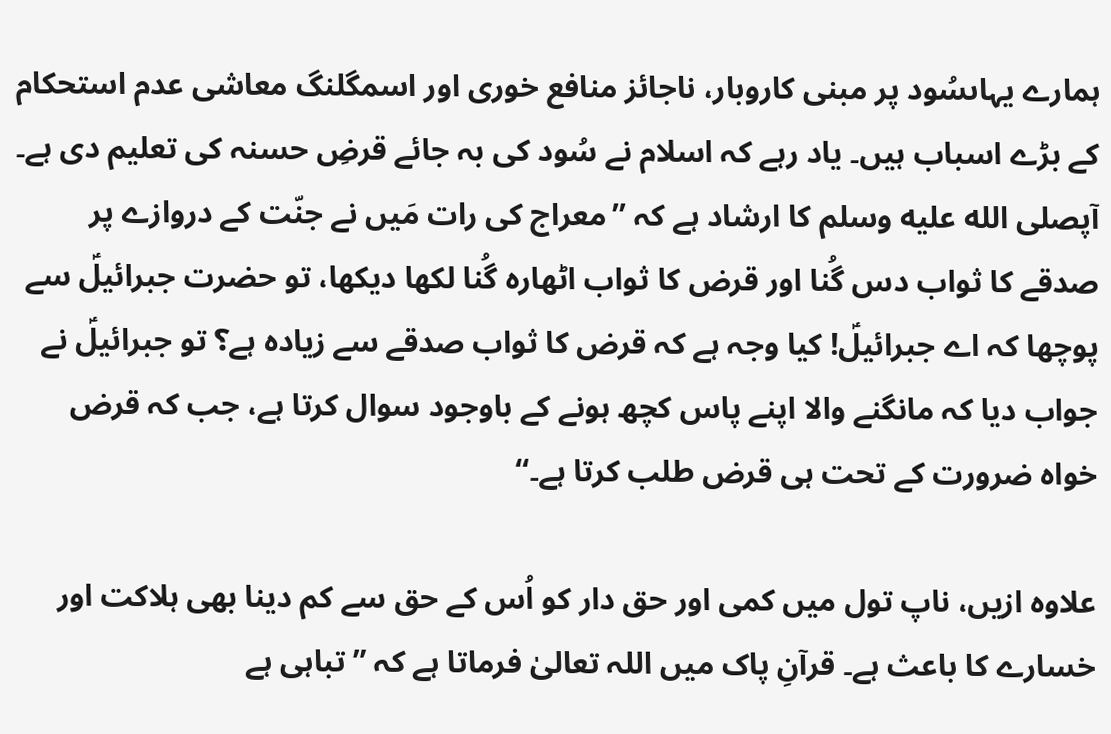ہمارے یہاںسُود پر مبنی کاروبار، ناجائز منافع خوری اور اسمگلنگ معاشی عدم استحکام کے بڑے اسباب ہیں۔ یاد رہے کہ اسلام نے سُود کی بہ جائے قرضِ حسنہ کی تعلیم دی ہے۔ آپصلى الله عليه وسلم کا ارشاد ہے کہ ’’معراج کی رات مَیں نے جنّت کے دروازے پر صدقے کا ثواب دس گُنا اور قرض کا ثواب اٹھارہ گُنا لکھا دیکھا، تو حضرت جبرائیلؑ سے پوچھا کہ اے جبرائیلؑ! کیا وجہ ہے کہ قرض کا ثواب صدقے سے زیادہ ہے؟ تو جبرائیلؑ نے جواب دیا کہ مانگنے والا اپنے پاس کچھ ہونے کے باوجود سوال کرتا ہے، جب کہ قرض خواہ ضرورت کے تحت ہی قرض طلب کرتا ہے۔‘‘

علاوہ ازیں، ناپ تول میں کمی اور حق دار کو اُس کے حق سے کم دینا بھی ہلاکت اور خسارے کا باعث ہے۔ قرآنِ پاک میں اللہ تعالیٰ فرماتا ہے کہ ” تباہی ہے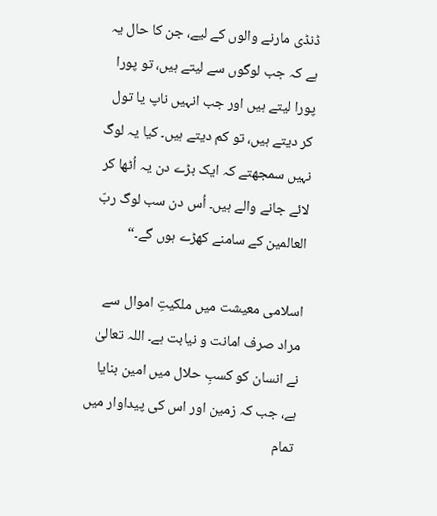ڈنڈی مارنے والوں کے لیے، جن کا حال یہ ہے کہ جب لوگوں سے لیتے ہیں، تو پورا پورا لیتے ہیں اور جب انہیں ناپ یا تول کر دیتے ہیں، تو کم دیتے ہیں۔ کیا یہ لوگ نہیں سمجھتے کہ ایک بڑے دن یہ اُٹھا کر لائے جانے والے ہیں۔ اُس دن سب لوگ ربّ العالمین کے سامنے کھڑے ہوں گے۔“

اسلامی معیشت میں ملکیتِ اموال سے مراد صرف امانت و نیابت ہے۔ اللہ تعالیٰ نے انسان کو کسبِ حلال میں امین بنایا ہے، جب کہ زمین اور اس کی پیداوار میں تمام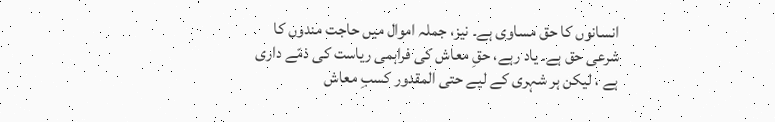انسانوں کا حق مساوی ہے۔ نیز، جملہ اموال میں حاجت مندوں کا شرعی حق ہے۔ یاد رہے، حقِ معاش کی فراہمی ریاست کی ذمّے داری ہے ، لیکن ہر شہری کے لیے حتی المقدور کسبِ معاش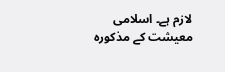لازم ہے۔ اسلامی معیشت کے مذکورہ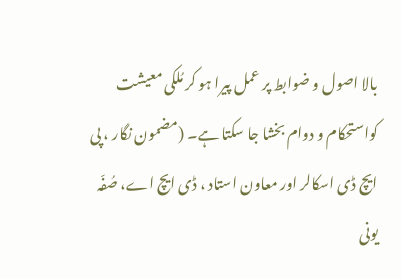بالا اصول و ضوابط پر عمل پیرا ہو کر مُلکی معیشت کواستحکام و دوام بخشا جا سکتا ہے۔ (مضمون نگار ، پی ایچ ڈی اسکالر اور معاون استاد ، ڈی ایچ اے، صُفّہ یونی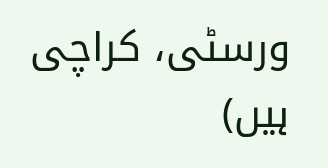ورسٹی، کراچی ہیں)